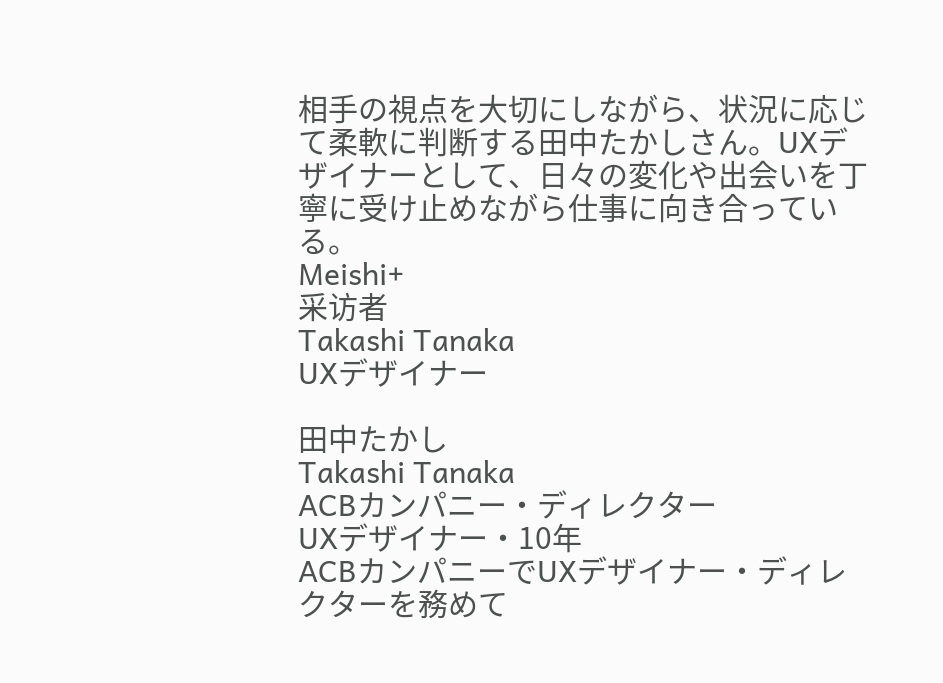相手の視点を大切にしながら、状況に応じて柔軟に判断する田中たかしさん。UXデザイナーとして、日々の変化や出会いを丁寧に受け止めながら仕事に向き合っている。
Meishi+
采访者
Takashi Tanaka
UXデザイナー

田中たかし
Takashi Tanaka
ACBカンパニー・ディレクター
UXデザイナー・10年
ACBカンパニーでUXデザイナー・ディレクターを務めて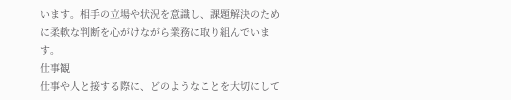います。相手の立場や状況を意識し、課題解決のために柔軟な判断を心がけながら業務に取り組んでいます。
仕事観
仕事や人と接する際に、どのようなことを大切にして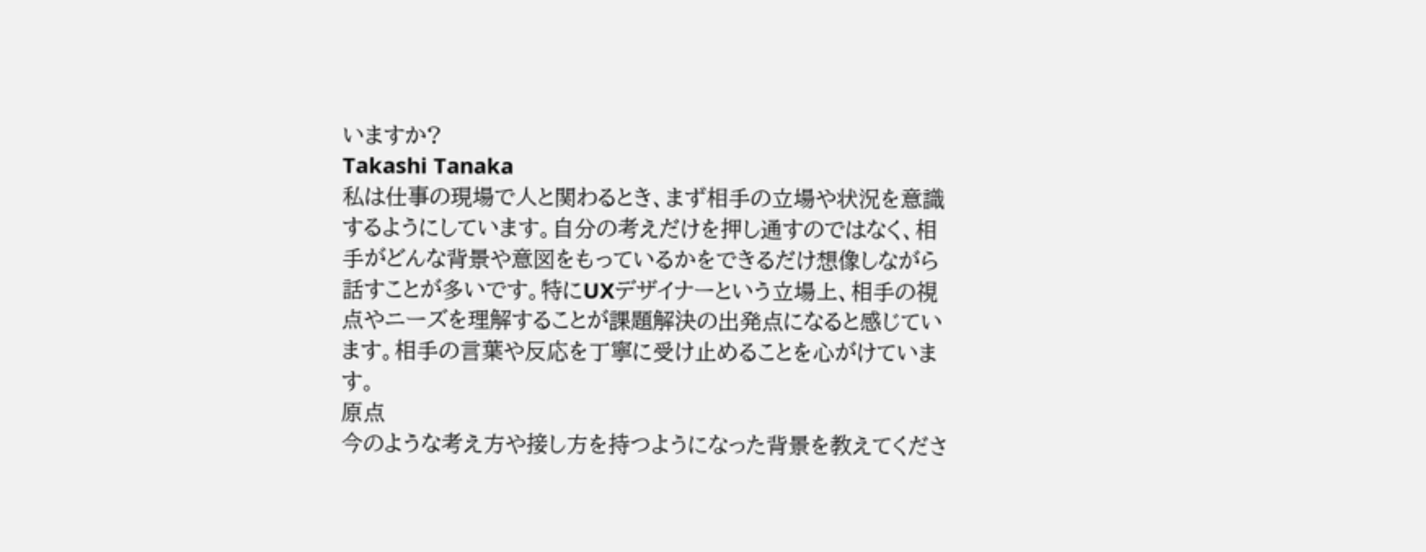いますか?
Takashi Tanaka
私は仕事の現場で人と関わるとき、まず相手の立場や状況を意識するようにしています。自分の考えだけを押し通すのではなく、相手がどんな背景や意図をもっているかをできるだけ想像しながら話すことが多いです。特にUXデザイナーという立場上、相手の視点やニーズを理解することが課題解決の出発点になると感じています。相手の言葉や反応を丁寧に受け止めることを心がけています。
原点
今のような考え方や接し方を持つようになった背景を教えてくださ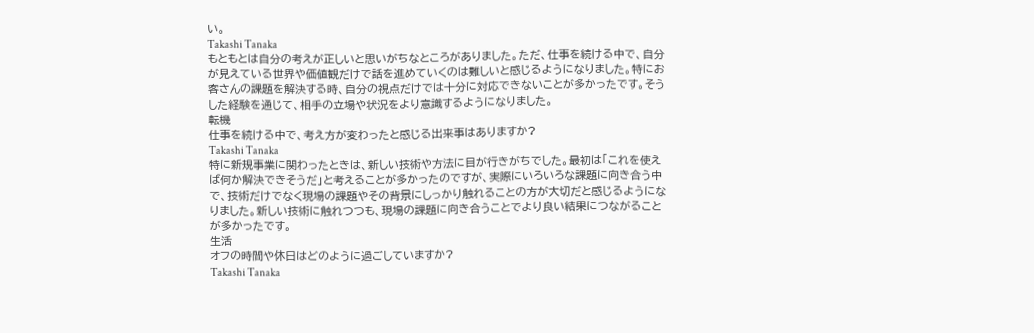い。
Takashi Tanaka
もともとは自分の考えが正しいと思いがちなところがありました。ただ、仕事を続ける中で、自分が見えている世界や価値観だけで話を進めていくのは難しいと感じるようになりました。特にお客さんの課題を解決する時、自分の視点だけでは十分に対応できないことが多かったです。そうした経験を通じて、相手の立場や状況をより意識するようになりました。
転機
仕事を続ける中で、考え方が変わったと感じる出来事はありますか?
Takashi Tanaka
特に新規事業に関わったときは、新しい技術や方法に目が行きがちでした。最初は「これを使えば何か解決できそうだ」と考えることが多かったのですが、実際にいろいろな課題に向き合う中で、技術だけでなく現場の課題やその背景にしっかり触れることの方が大切だと感じるようになりました。新しい技術に触れつつも、現場の課題に向き合うことでより良い結果につながることが多かったです。
生活
オフの時間や休日はどのように過ごしていますか?
Takashi Tanaka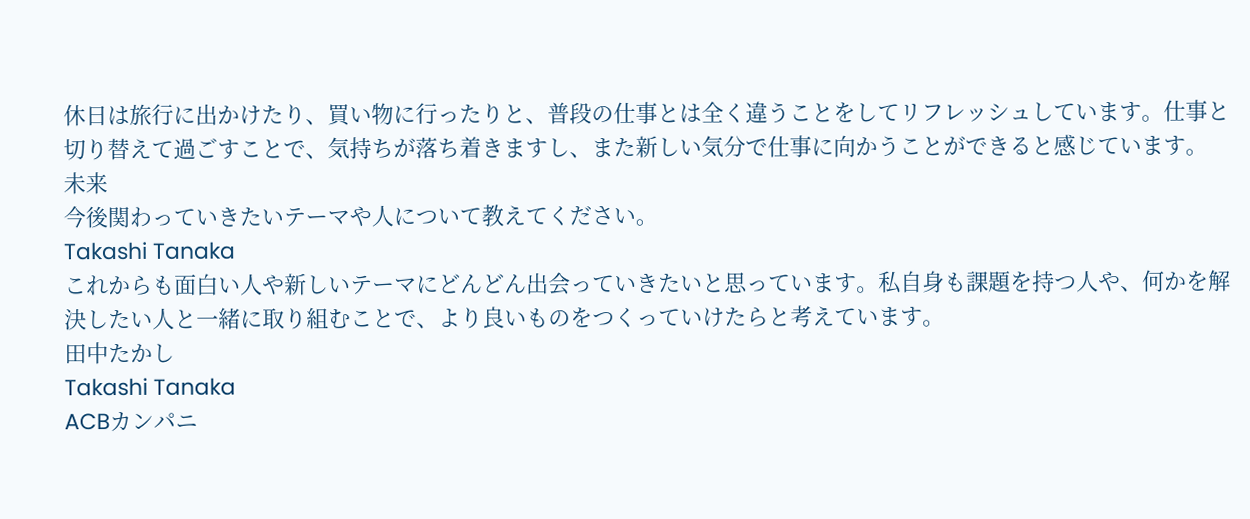休日は旅行に出かけたり、買い物に行ったりと、普段の仕事とは全く違うことをしてリフレッシュしています。仕事と切り替えて過ごすことで、気持ちが落ち着きますし、また新しい気分で仕事に向かうことができると感じています。
未来
今後関わっていきたいテーマや人について教えてください。
Takashi Tanaka
これからも面白い人や新しいテーマにどんどん出会っていきたいと思っています。私自身も課題を持つ人や、何かを解決したい人と一緒に取り組むことで、より良いものをつくっていけたらと考えています。
田中たかし
Takashi Tanaka
ACBカンパニ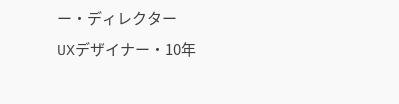ー・ディレクター
UXデザイナー・10年